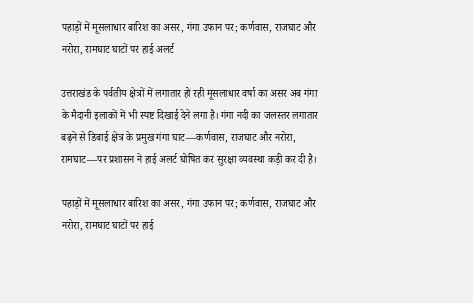पहाड़ों में मूसलाधार बारिश का असर, गंगा उफान पर; कर्णवास, राजघाट और नरोरा, रामघाट घाटों पर हाई अलर्ट

उत्तराखंड के पर्वतीय क्षेत्रों में लगातार हो रही मूसलाधार वर्षा का असर अब गंगा के मैदानी इलाकों में भी स्पष्ट दिखाई देने लगा है। गंगा नदी का जलस्तर लगातार बढ़ने से डिबाई क्षेत्र के प्रमुख गंगा घाट—कर्णवास, राजघाट और नरोरा, रामघाट—पर प्रशासन ने हाई अलर्ट घोषित कर सुरक्षा व्यवस्था कड़ी कर दी है।

पहाड़ों में मूसलाधार बारिश का असर, गंगा उफान पर; कर्णवास, राजघाट और नरोरा, रामघाट घाटों पर हाई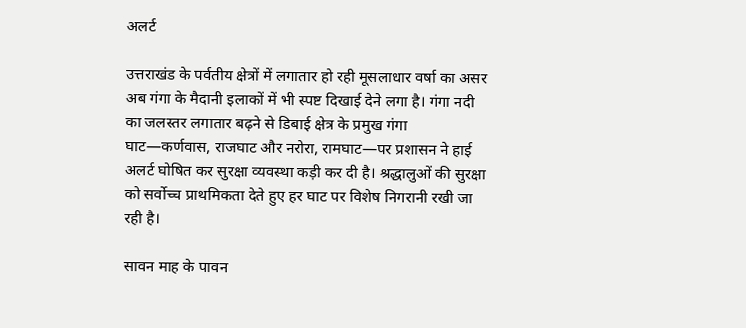अलर्ट

उत्तराखंड के पर्वतीय क्षेत्रों में लगातार हो रही मूसलाधार वर्षा का असर अब गंगा के मैदानी इलाकों में भी स्पष्ट दिखाई देने लगा है। गंगा नदी का जलस्तर लगातार बढ़ने से डिबाई क्षेत्र के प्रमुख गंगा घाट—कर्णवास, राजघाट और नरोरा, रामघाट—पर प्रशासन ने हाई अलर्ट घोषित कर सुरक्षा व्यवस्था कड़ी कर दी है। श्रद्धालुओं की सुरक्षा को सर्वोच्च प्राथमिकता देते हुए हर घाट पर विशेष निगरानी रखी जा रही है।

सावन माह के पावन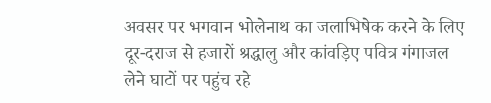अवसर पर भगवान भोलेनाथ का जलाभिषेक करने के लिए दूर-दराज से हजारों श्रद्धालु और कांवड़िए पवित्र गंगाजल लेने घाटों पर पहुंच रहे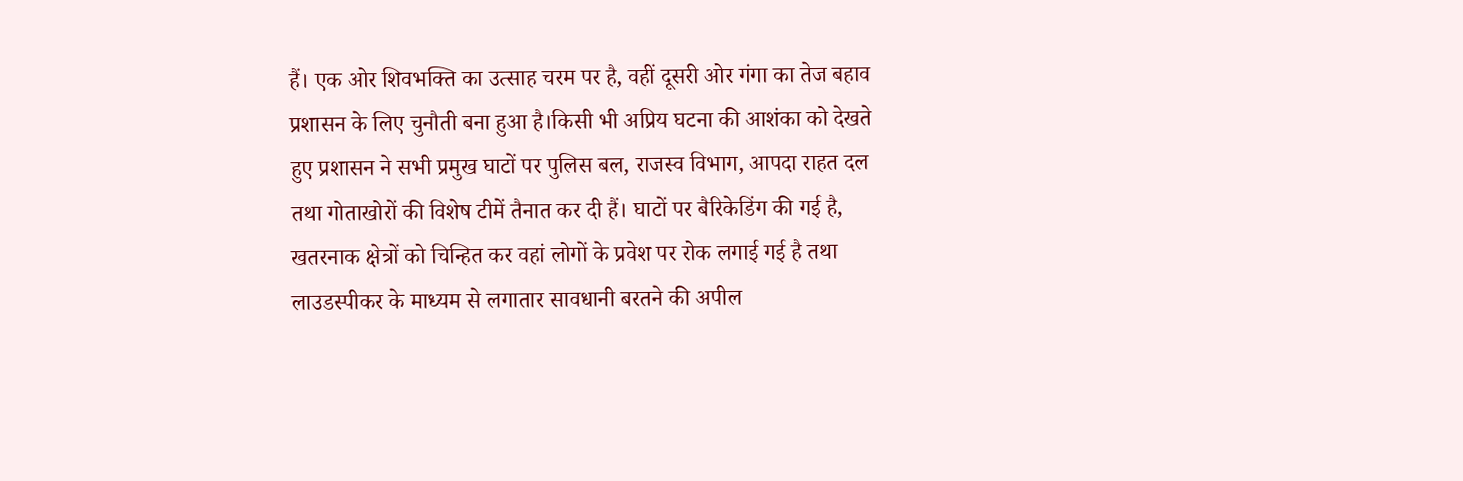हैं। एक ओर शिवभक्ति का उत्साह चरम पर है, वहीं दूसरी ओर गंगा का तेज बहाव प्रशासन के लिए चुनौती बना हुआ है।किसी भी अप्रिय घटना की आशंका को देखते हुए प्रशासन ने सभी प्रमुख घाटों पर पुलिस बल, राजस्व विभाग, आपदा राहत दल तथा गोताखोरों की विशेष टीमें तैनात कर दी हैं। घाटों पर बैरिकेडिंग की गई है, खतरनाक क्षेत्रों को चिन्हित कर वहां लोगों के प्रवेश पर रोक लगाई गई है तथा लाउडस्पीकर के माध्यम से लगातार सावधानी बरतने की अपील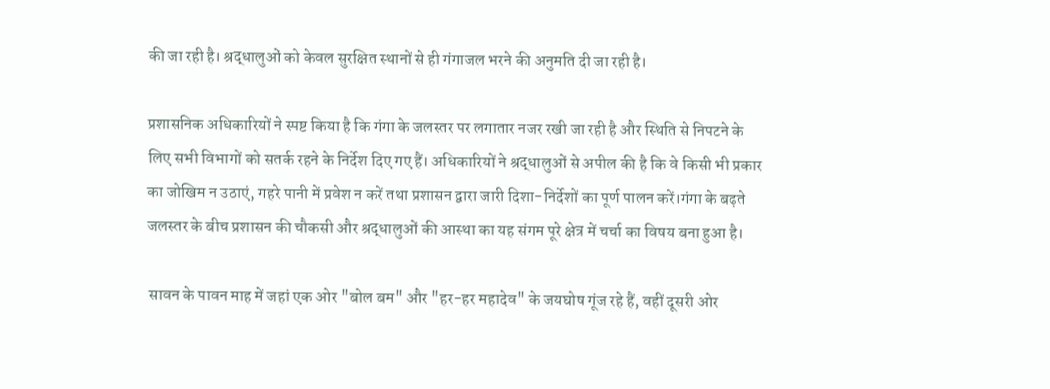की जा रही है। श्रद्धालुओं को केवल सुरक्षित स्थानों से ही गंगाजल भरने की अनुमति दी जा रही है।

प्रशासनिक अधिकारियों ने स्पष्ट किया है कि गंगा के जलस्तर पर लगातार नजर रखी जा रही है और स्थिति से निपटने के लिए सभी विभागों को सतर्क रहने के निर्देश दिए गए हैं। अधिकारियों ने श्रद्धालुओं से अपील की है कि वे किसी भी प्रकार का जोखिम न उठाएं, गहरे पानी में प्रवेश न करें तथा प्रशासन द्वारा जारी दिशा-निर्देशों का पूर्ण पालन करें।गंगा के बढ़ते जलस्तर के बीच प्रशासन की चौकसी और श्रद्धालुओं की आस्था का यह संगम पूरे क्षेत्र में चर्चा का विषय बना हुआ है।

 सावन के पावन माह में जहां एक ओर "बोल बम" और "हर-हर महादेव" के जयघोष गूंज रहे हैं, वहीं दूसरी ओर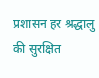प्रशासन हर श्रद्धालु की सुरक्षित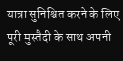यात्रा सुनिश्चित करने के लिए पूरी मुस्तैदी के साथ अपनी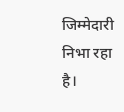जिम्मेदारी निभा रहा है।